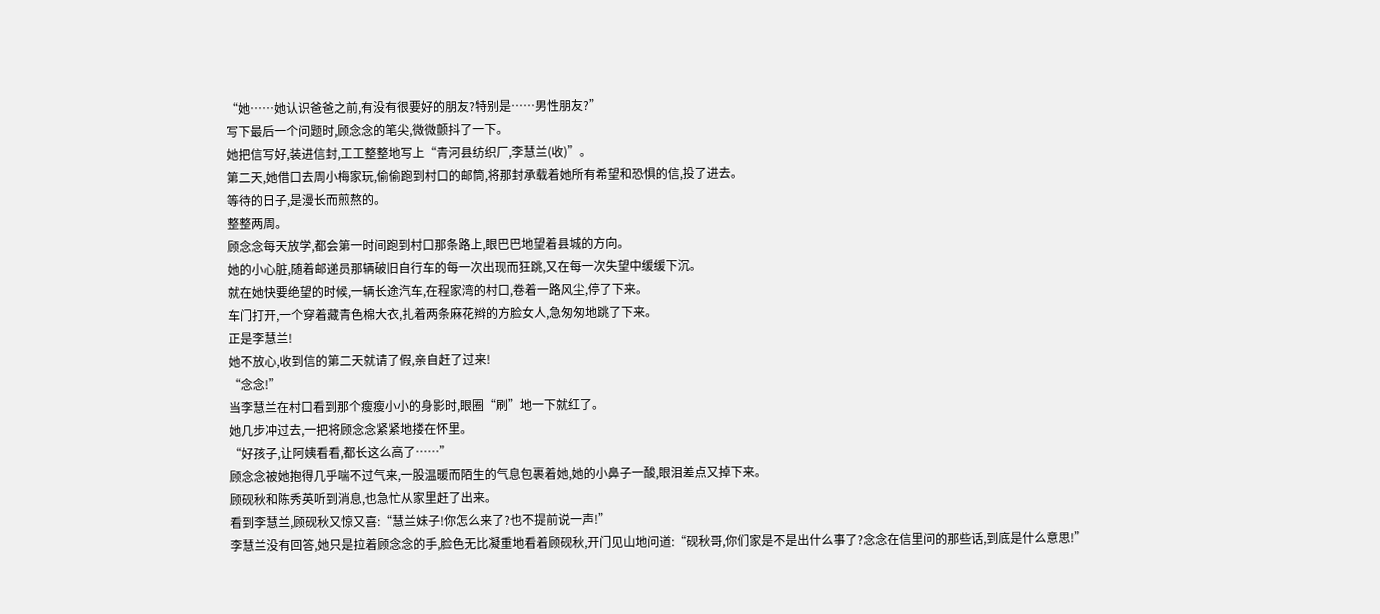“她……她认识爸爸之前,有没有很要好的朋友?特别是……男性朋友?”
写下最后一个问题时,顾念念的笔尖,微微颤抖了一下。
她把信写好,装进信封,工工整整地写上“青河县纺织厂,李慧兰(收)”。
第二天,她借口去周小梅家玩,偷偷跑到村口的邮筒,将那封承载着她所有希望和恐惧的信,投了进去。
等待的日子,是漫长而煎熬的。
整整两周。
顾念念每天放学,都会第一时间跑到村口那条路上,眼巴巴地望着县城的方向。
她的小心脏,随着邮递员那辆破旧自行车的每一次出现而狂跳,又在每一次失望中缓缓下沉。
就在她快要绝望的时候,一辆长途汽车,在程家湾的村口,卷着一路风尘,停了下来。
车门打开,一个穿着藏青色棉大衣,扎着两条麻花辫的方脸女人,急匆匆地跳了下来。
正是李慧兰!
她不放心,收到信的第二天就请了假,亲自赶了过来!
“念念!”
当李慧兰在村口看到那个瘦瘦小小的身影时,眼圈“刷”地一下就红了。
她几步冲过去,一把将顾念念紧紧地搂在怀里。
“好孩子,让阿姨看看,都长这么高了……”
顾念念被她抱得几乎喘不过气来,一股温暖而陌生的气息包裹着她,她的小鼻子一酸,眼泪差点又掉下来。
顾砚秋和陈秀英听到消息,也急忙从家里赶了出来。
看到李慧兰,顾砚秋又惊又喜:“慧兰妹子!你怎么来了?也不提前说一声!”
李慧兰没有回答,她只是拉着顾念念的手,脸色无比凝重地看着顾砚秋,开门见山地问道:“砚秋哥,你们家是不是出什么事了?念念在信里问的那些话,到底是什么意思!”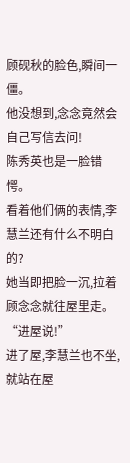顾砚秋的脸色,瞬间一僵。
他没想到,念念竟然会自己写信去问!
陈秀英也是一脸错愕。
看着他们俩的表情,李慧兰还有什么不明白的?
她当即把脸一沉,拉着顾念念就往屋里走。
“进屋说!”
进了屋,李慧兰也不坐,就站在屋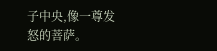子中央,像一尊发怒的菩萨。